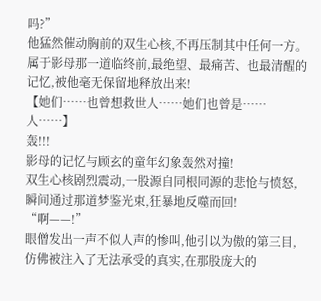吗?”
他猛然催动胸前的双生心核,不再压制其中任何一方。
属于影母那一道临终前,最绝望、最痛苦、也最清醒的记忆,被他毫无保留地释放出来!
【她们……也曾想救世人……她们也曾是……人……】
轰!!!
影母的记忆与顾玄的童年幻象轰然对撞!
双生心核剧烈震动,一股源自同根同源的悲怆与愤怒,瞬间通过那道梦鉴光束,狂暴地反噬而回!
“啊——!”
眼僧发出一声不似人声的惨叫,他引以为傲的第三目,仿佛被注入了无法承受的真实,在那股庞大的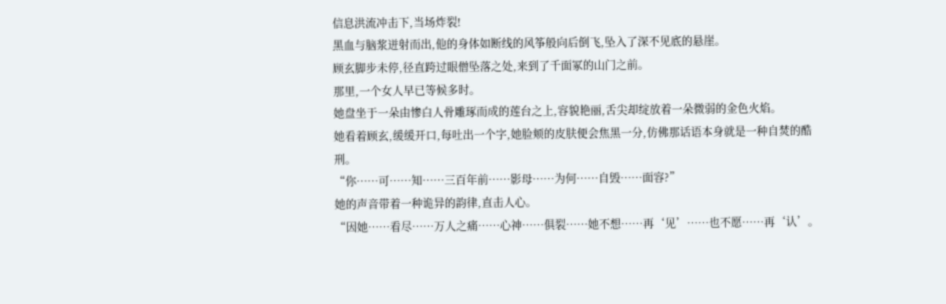信息洪流冲击下,当场炸裂!
黑血与脑浆迸射而出,他的身体如断线的风筝般向后倒飞,坠入了深不见底的悬崖。
顾玄脚步未停,径直跨过眼僧坠落之处,来到了千面冢的山门之前。
那里,一个女人早已等候多时。
她盘坐于一朵由惨白人骨雕琢而成的莲台之上,容貌艳丽,舌尖却绽放着一朵微弱的金色火焰。
她看着顾玄,缓缓开口,每吐出一个字,她脸颊的皮肤便会焦黑一分,仿佛那话语本身就是一种自焚的酷刑。
“你……可……知……三百年前……影母……为何……自毁……面容?”
她的声音带着一种诡异的韵律,直击人心。
“因她……看尽……万人之痛……心神……俱裂……她不想……再‘见’……也不愿……再‘认’。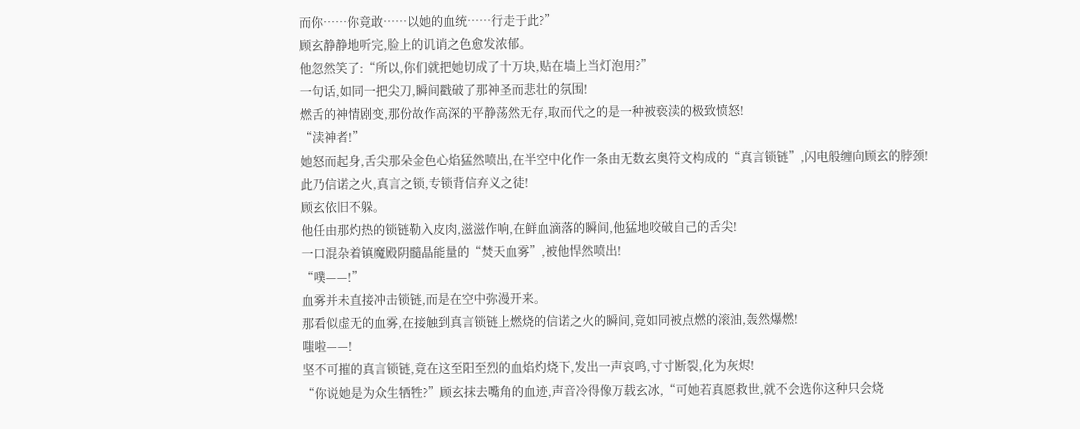而你……你竟敢……以她的血统……行走于此?”
顾玄静静地听完,脸上的讥诮之色愈发浓郁。
他忽然笑了:“所以,你们就把她切成了十万块,贴在墙上当灯泡用?”
一句话,如同一把尖刀,瞬间戳破了那神圣而悲壮的氛围!
燃舌的神情剧变,那份故作高深的平静荡然无存,取而代之的是一种被亵渎的极致愤怒!
“渎神者!”
她怒而起身,舌尖那朵金色心焰猛然喷出,在半空中化作一条由无数玄奥符文构成的“真言锁链”,闪电般缠向顾玄的脖颈!
此乃信诺之火,真言之锁,专锁背信弃义之徒!
顾玄依旧不躲。
他任由那灼热的锁链勒入皮肉,滋滋作响,在鲜血滴落的瞬间,他猛地咬破自己的舌尖!
一口混杂着镇魔殿阴髓晶能量的“焚天血雾”,被他悍然喷出!
“噗——!”
血雾并未直接冲击锁链,而是在空中弥漫开来。
那看似虚无的血雾,在接触到真言锁链上燃烧的信诺之火的瞬间,竟如同被点燃的滚油,轰然爆燃!
嗤啦——!
坚不可摧的真言锁链,竟在这至阳至烈的血焰灼烧下,发出一声哀鸣,寸寸断裂,化为灰烬!
“你说她是为众生牺牲?”顾玄抹去嘴角的血迹,声音冷得像万载玄冰,“可她若真愿救世,就不会选你这种只会烧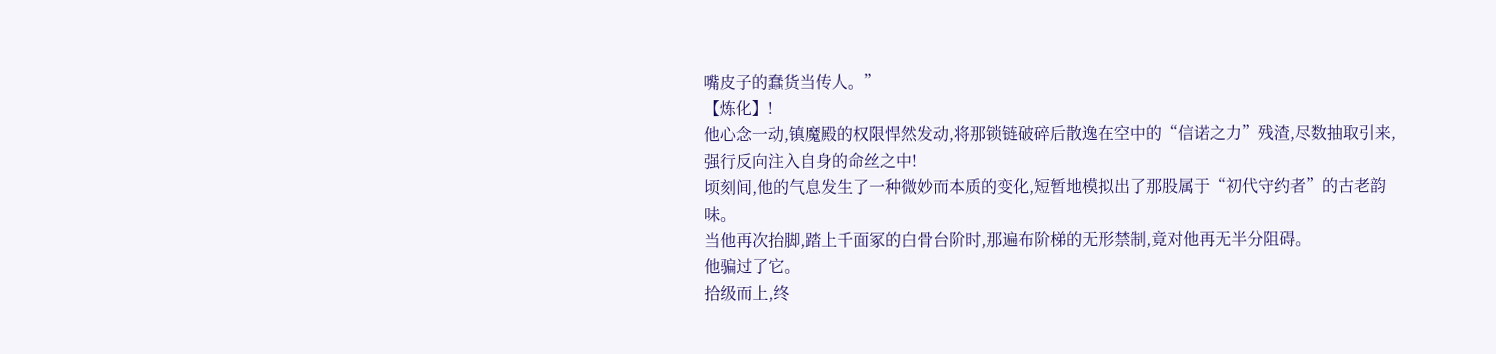嘴皮子的蠢货当传人。”
【炼化】!
他心念一动,镇魔殿的权限悍然发动,将那锁链破碎后散逸在空中的“信诺之力”残渣,尽数抽取引来,强行反向注入自身的命丝之中!
顷刻间,他的气息发生了一种微妙而本质的变化,短暂地模拟出了那股属于“初代守约者”的古老韵味。
当他再次抬脚,踏上千面冢的白骨台阶时,那遍布阶梯的无形禁制,竟对他再无半分阻碍。
他骗过了它。
拾级而上,终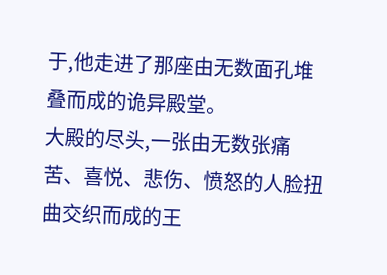于,他走进了那座由无数面孔堆叠而成的诡异殿堂。
大殿的尽头,一张由无数张痛苦、喜悦、悲伤、愤怒的人脸扭曲交织而成的王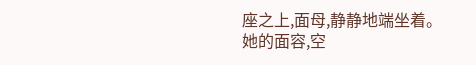座之上,面母,静静地端坐着。
她的面容,空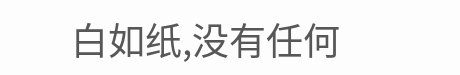白如纸,没有任何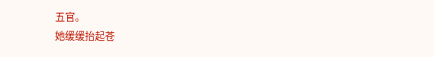五官。
她缓缓抬起苍